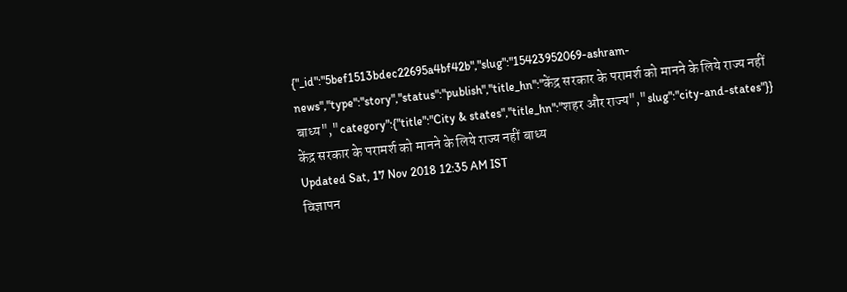{"_id":"5bef1513bdec22695a4bf42b","slug":"15423952069-ashram-news","type":"story","status":"publish","title_hn":"केंद्र सरकार के परामर्श को मानने के लिये राज्य नहीं बाध्य","category":{"title":"City & states","title_hn":"शहर और राज्य","slug":"city-and-states"}}
केंद्र सरकार के परामर्श को मानने के लिये राज्य नहीं बाध्य
Updated Sat, 17 Nov 2018 12:35 AM IST
विज्ञापन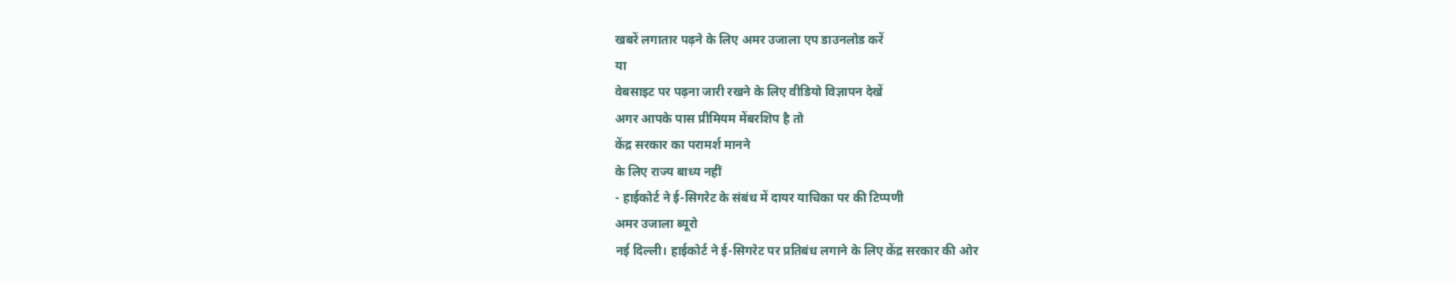खबरें लगातार पढ़ने के लिए अमर उजाला एप डाउनलोड करें
या
वेबसाइट पर पढ़ना जारी रखने के लिए वीडियो विज्ञापन देखें
अगर आपके पास प्रीमियम मेंबरशिप है तो
केंद्र सरकार का परामर्श मानने
के लिए राज्य बाध्य नहीं
- हाईकोर्ट ने ई-सिगरेट के संबंध में दायर याचिका पर की टिप्पणी
अमर उजाला ब्यूरो
नई दिल्ली। हाईकोर्ट ने ई-सिगरेट पर प्रतिबंध लगाने के लिए केंद्र सरकार की ओर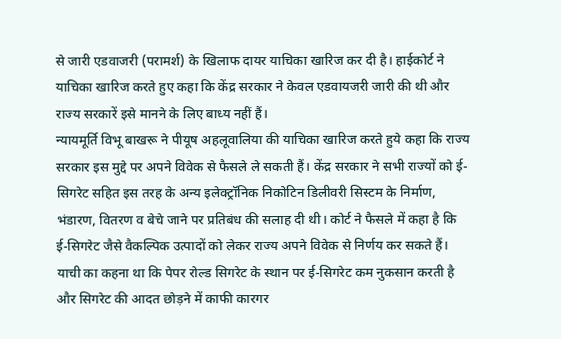से जारी एडवाजरी (परामर्श) के खिलाफ दायर याचिका खारिज कर दी है। हाईकोर्ट ने याचिका खारिज करते हुए कहा कि केंद्र सरकार ने केवल एडवायजरी जारी की थी और राज्य सरकारें इसे मानने के लिए बाध्य नहीं हैं।
न्यायमूर्ति विभू बाखरू ने पीयूष अहलूवालिया की याचिका खारिज करते हुये कहा कि राज्य सरकार इस मुद्दे पर अपने विवेक से फैसले ले सकती हैं। केंद्र सरकार ने सभी राज्यों को ई-सिगरेट सहित इस तरह के अन्य इलेक्ट्रॉनिक निकोटिन डिलीवरी सिस्टम के निर्माण, भंडारण, वितरण व बेचे जाने पर प्रतिबंध की सलाह दी थी। कोर्ट ने फैसले में कहा है कि ई-सिगरेट जैसे वैकल्पिक उत्पादों को लेकर राज्य अपने विवेक से निर्णय कर सकते हैं। याची का कहना था कि पेपर रोल्ड सिगरेट के स्थान पर ई-सिगरेट कम नुकसान करती है और सिगरेट की आदत छोड़ने में काफी कारगर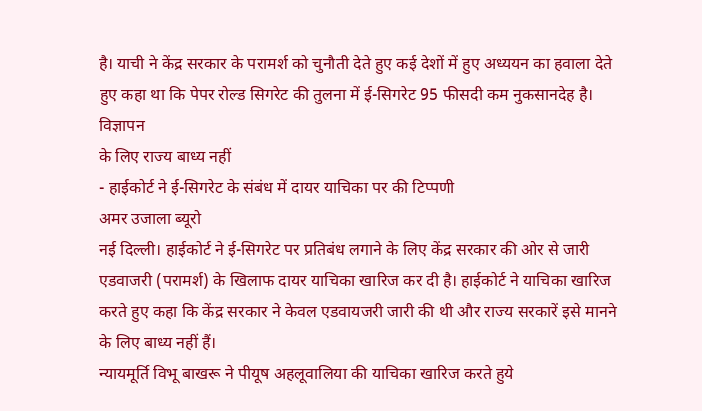है। याची ने केंद्र सरकार के परामर्श को चुनौती देते हुए कई देशों में हुए अध्ययन का हवाला देते हुए कहा था कि पेपर रोल्ड सिगरेट की तुलना में ई-सिगरेट 95 फीसदी कम नुकसानदेह है।
विज्ञापन
के लिए राज्य बाध्य नहीं
- हाईकोर्ट ने ई-सिगरेट के संबंध में दायर याचिका पर की टिप्पणी
अमर उजाला ब्यूरो
नई दिल्ली। हाईकोर्ट ने ई-सिगरेट पर प्रतिबंध लगाने के लिए केंद्र सरकार की ओर से जारी एडवाजरी (परामर्श) के खिलाफ दायर याचिका खारिज कर दी है। हाईकोर्ट ने याचिका खारिज करते हुए कहा कि केंद्र सरकार ने केवल एडवायजरी जारी की थी और राज्य सरकारें इसे मानने के लिए बाध्य नहीं हैं।
न्यायमूर्ति विभू बाखरू ने पीयूष अहलूवालिया की याचिका खारिज करते हुये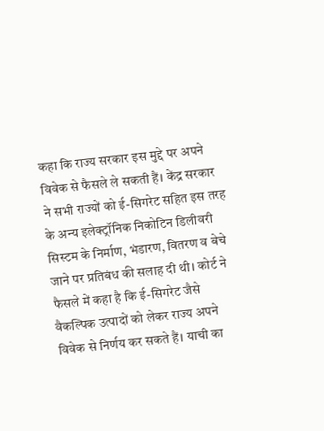कहा कि राज्य सरकार इस मुद्दे पर अपने विवेक से फैसले ले सकती हैं। केंद्र सरकार ने सभी राज्यों को ई-सिगरेट सहित इस तरह के अन्य इलेक्ट्रॉनिक निकोटिन डिलीवरी सिस्टम के निर्माण, भंडारण, वितरण व बेचे जाने पर प्रतिबंध की सलाह दी थी। कोर्ट ने फैसले में कहा है कि ई-सिगरेट जैसे वैकल्पिक उत्पादों को लेकर राज्य अपने विवेक से निर्णय कर सकते हैं। याची का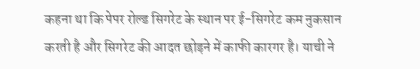कहना था कि पेपर रोल्ड सिगरेट के स्थान पर ई-सिगरेट कम नुकसान करती है और सिगरेट की आदत छोड़ने में काफी कारगर है। याची ने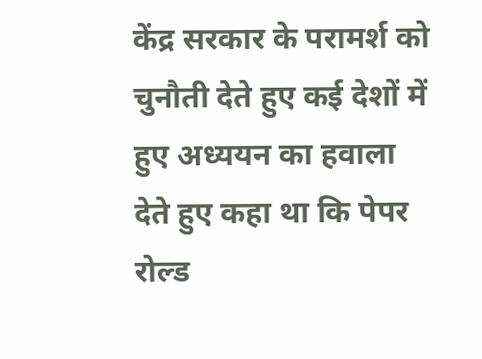केंद्र सरकार के परामर्श को चुनौती देते हुए कई देशों में हुए अध्ययन का हवाला देते हुए कहा था कि पेपर रोल्ड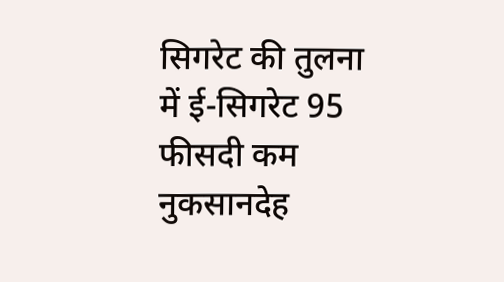सिगरेट की तुलना में ई-सिगरेट 95 फीसदी कम नुकसानदेह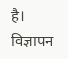है।
विज्ञापन